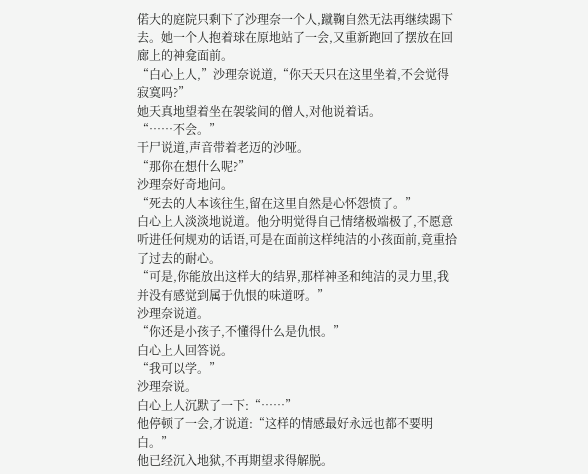偌大的庭院只剩下了沙理奈一个人,蹴鞠自然无法再继续踢下去。她一个人抱着球在原地站了一会,又重新跑回了摆放在回廊上的神龛面前。
“白心上人,”沙理奈说道,“你天天只在这里坐着,不会觉得寂寞吗?”
她天真地望着坐在袈裟间的僧人,对他说着话。
“……不会。”
干尸说道,声音带着老迈的沙哑。
“那你在想什么呢?”
沙理奈好奇地问。
“死去的人本该往生,留在这里自然是心怀怨愤了。”
白心上人淡淡地说道。他分明觉得自己情绪极端极了,不愿意听进任何规劝的话语,可是在面前这样纯洁的小孩面前,竟重拾了过去的耐心。
“可是,你能放出这样大的结界,那样神圣和纯洁的灵力里,我并没有感觉到属于仇恨的味道呀。”
沙理奈说道。
“你还是小孩子,不懂得什么是仇恨。”
白心上人回答说。
“我可以学。”
沙理奈说。
白心上人沉默了一下:“……”
他停顿了一会,才说道:“这样的情感最好永远也都不要明白。”
他已经沉入地狱,不再期望求得解脱。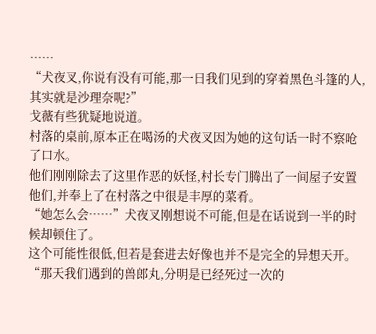……
“犬夜叉,你说有没有可能,那一日我们见到的穿着黑色斗篷的人,其实就是沙理奈呢?”
戈薇有些犹疑地说道。
村落的桌前,原本正在喝汤的犬夜叉因为她的这句话一时不察呛了口水。
他们刚刚除去了这里作恶的妖怪,村长专门腾出了一间屋子安置他们,并奉上了在村落之中很是丰厚的菜肴。
“她怎么会……”犬夜叉刚想说不可能,但是在话说到一半的时候却顿住了。
这个可能性很低,但若是套进去好像也并不是完全的异想天开。
“那天我们遇到的兽郎丸,分明是已经死过一次的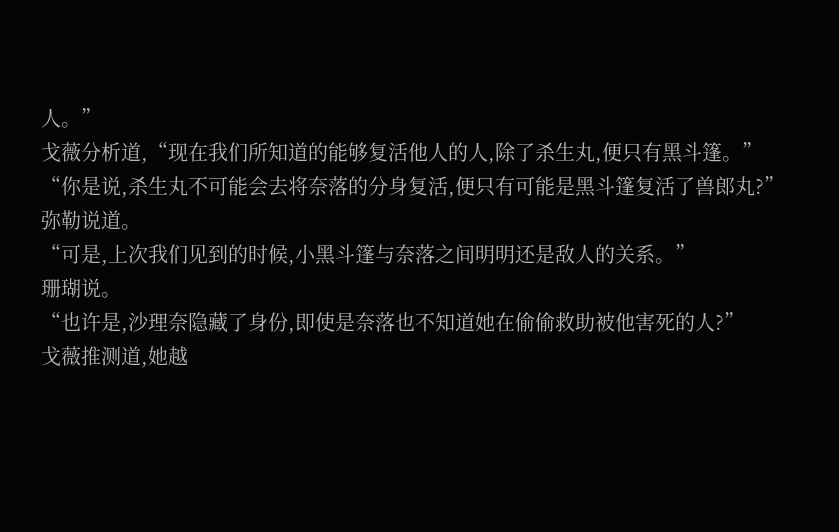人。”
戈薇分析道,“现在我们所知道的能够复活他人的人,除了杀生丸,便只有黑斗篷。”
“你是说,杀生丸不可能会去将奈落的分身复活,便只有可能是黑斗篷复活了兽郎丸?”
弥勒说道。
“可是,上次我们见到的时候,小黑斗篷与奈落之间明明还是敌人的关系。”
珊瑚说。
“也许是,沙理奈隐藏了身份,即使是奈落也不知道她在偷偷救助被他害死的人?”
戈薇推测道,她越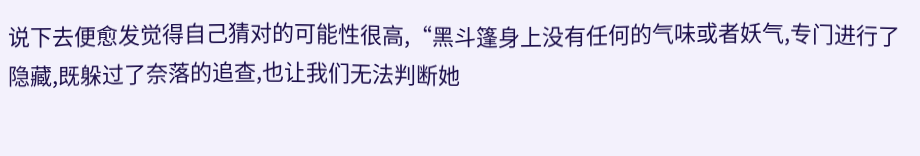说下去便愈发觉得自己猜对的可能性很高,“黑斗篷身上没有任何的气味或者妖气,专门进行了隐藏,既躲过了奈落的追查,也让我们无法判断她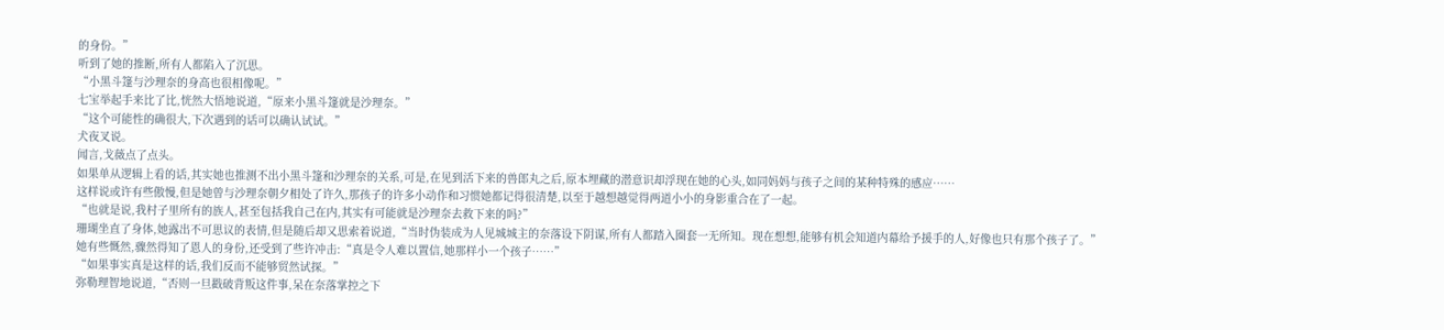的身份。”
听到了她的推断,所有人都陷入了沉思。
“小黑斗篷与沙理奈的身高也很相像呢。”
七宝举起手来比了比,恍然大悟地说道,“原来小黑斗篷就是沙理奈。”
“这个可能性的确很大,下次遇到的话可以确认试试。”
犬夜叉说。
闻言,戈薇点了点头。
如果单从逻辑上看的话,其实她也推测不出小黑斗篷和沙理奈的关系,可是,在见到活下来的兽郎丸之后,原本埋藏的潜意识却浮现在她的心头,如同妈妈与孩子之间的某种特殊的感应……
这样说或许有些傲慢,但是她曾与沙理奈朝夕相处了许久,那孩子的许多小动作和习惯她都记得很清楚,以至于越想越觉得两道小小的身影重合在了一起。
“也就是说,我村子里所有的族人,甚至包括我自己在内,其实有可能就是沙理奈去救下来的吗?”
珊瑚坐直了身体,她露出不可思议的表情,但是随后却又思索着说道,“当时伪装成为人见城城主的奈落设下阴谋,所有人都踏入圈套一无所知。现在想想,能够有机会知道内幕给予援手的人,好像也只有那个孩子了。”
她有些慨然,骤然得知了恩人的身份,还受到了些许冲击:“真是令人难以置信,她那样小一个孩子……”
“如果事实真是这样的话,我们反而不能够贸然试探。”
弥勒理智地说道,“否则一旦戳破背叛这件事,呆在奈落掌控之下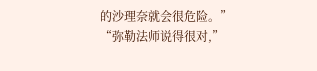的沙理奈就会很危险。”
“弥勒法师说得很对,”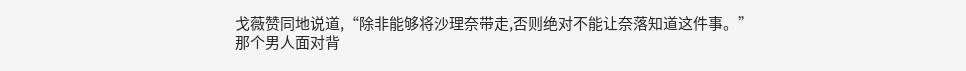戈薇赞同地说道,“除非能够将沙理奈带走,否则绝对不能让奈落知道这件事。”
那个男人面对背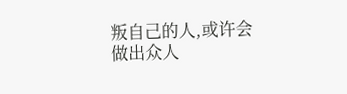叛自己的人,或许会做出众人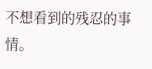不想看到的残忍的事情。